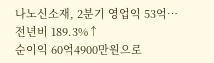나노신소재, 2분기 영업익 53억…전년비 189.3%↑
순이익 60억4900만원으로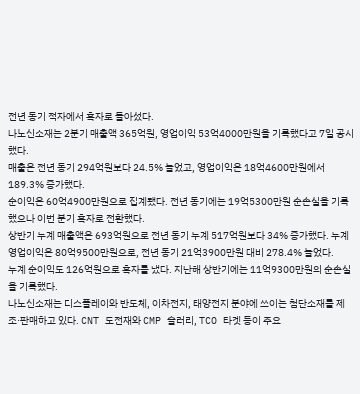전년 동기 적자에서 흑자로 돌아섰다.
나노신소재는 2분기 매출액 365억원, 영업이익 53억4000만원을 기록했다고 7일 공시했다.
매출은 전년 동기 294억원보다 24.5% 늘었고, 영업이익은 18억4600만원에서 189.3% 증가했다.
순이익은 60억4900만원으로 집계됐다. 전년 동기에는 19억5300만원 순손실을 기록했으나 이번 분기 흑자로 전환했다.
상반기 누계 매출액은 693억원으로 전년 동기 누계 517억원보다 34% 증가했다. 누계 영업이익은 80억9500만원으로, 전년 동기 21억3900만원 대비 278.4% 늘었다.
누계 순이익도 126억원으로 흑자를 냈다. 지난해 상반기에는 11억9300만원의 순손실을 기록했다.
나노신소재는 디스플레이와 반도체, 이차전지, 태양전지 분야에 쓰이는 첨단소재를 제조·판매하고 있다. CNT 도전재와 CMP 슬러리, TCO 타겟 등이 주요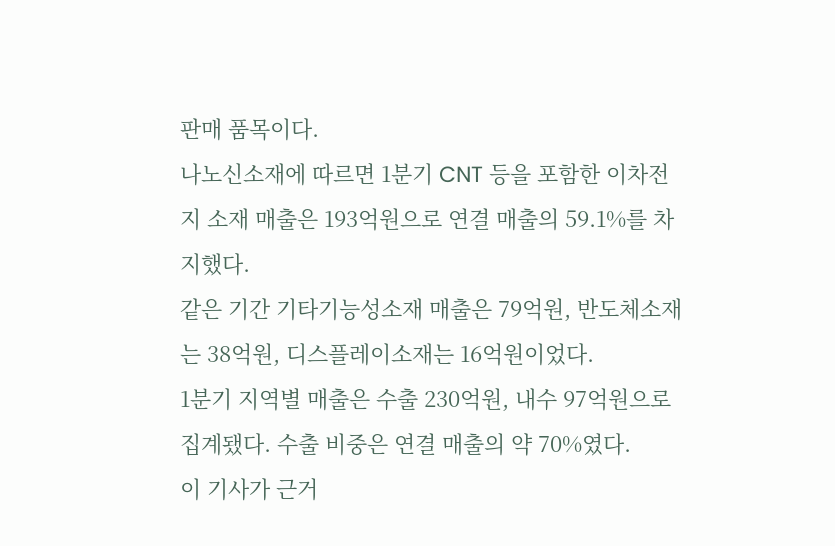판매 품목이다.
나노신소재에 따르면 1분기 CNT 등을 포함한 이차전지 소재 매출은 193억원으로 연결 매출의 59.1%를 차지했다.
같은 기간 기타기능성소재 매출은 79억원, 반도체소재는 38억원, 디스플레이소재는 16억원이었다.
1분기 지역별 매출은 수출 230억원, 내수 97억원으로 집계됐다. 수출 비중은 연결 매출의 약 70%였다.
이 기사가 근거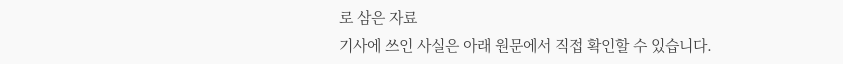로 삼은 자료
기사에 쓰인 사실은 아래 원문에서 직접 확인할 수 있습니다.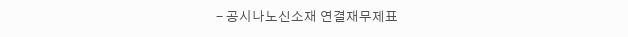- 공시나노신소재 연결재무제표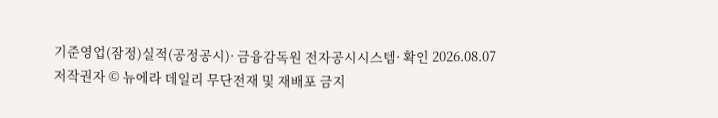기준영업(잠정)실적(공정공시)· 금융감독원 전자공시시스템· 확인 2026.08.07
저작권자 © 뉴에라 데일리 무단전재 및 재배포 금지